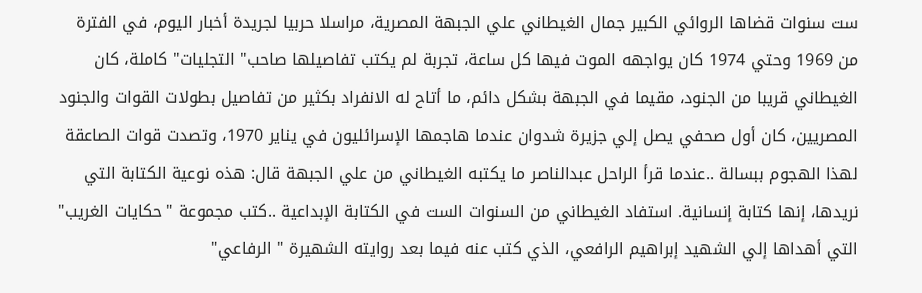ست سنوات قضاها الروائي الكبير جمال الغيطاني علي الجبهة المصرية، مراسلا حربيا لجريدة أخبار اليوم، في الفترة من 1969 وحتي 1974 كان يواجهه الموت فيها كل ساعة، تجربة لم يكتب تفاصيلها صاحب" التجليات" كاملة، كان الغيطاني قريبا من الجنود، مقيما في الجبهة بشكل دائم، ما أتاح له الانفراد بكثير من تفاصيل بطولات القوات والجنود المصريين، كان أول صحفي يصل إلي جزيرة شدوان عندما هاجمها الإسرائليون في يناير 1970، وتصدت قوات الصاعقة لهذا الهجوم ببسالة ..عندما قرأ الراحل عبدالناصر ما يكتبه الغيطاني من علي الجبهة قال: هذه نوعية الكتابة التي نريدها، إنها كتابة إنسانية. استفاد الغيطاني من السنوات الست في الكتابة الإبداعية ..كتب مجموعة "حكايات الغريب" التي أهداها إلي الشهيد إبراهيم الرافعي، الذي كتب عنه فيما بعد روايته الشهيرة " الرفاعي"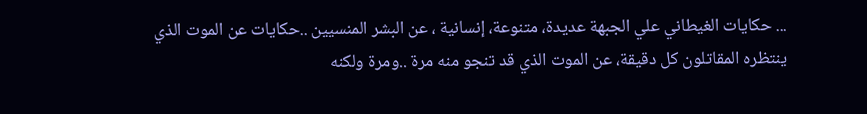... حكايات الغيطاني علي الجبهة عديدة، متنوعة، إنسانية ، عن البشر المنسيين ..حكايات عن الموت الذي ينتظره المقاتلون كل دقيقة، عن الموت الذي قد تنجو منه مرة ..ومرة ولكنه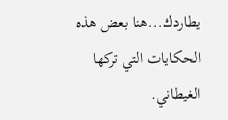يطاردك...هنا بعض هذه الحكايات التي تركها الغيطاني.